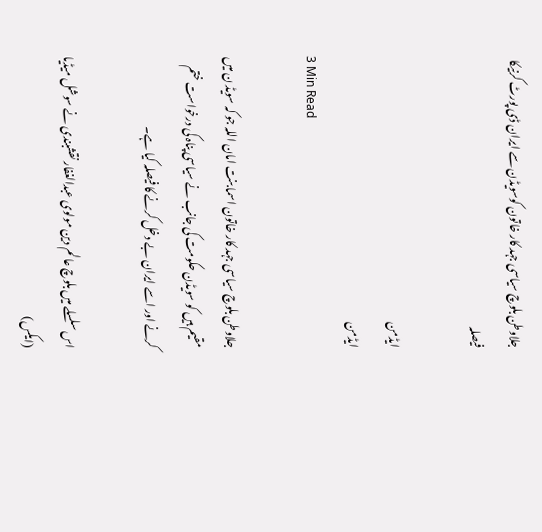جلاوطن بلوچ سیاسی جہد کار خاتون کوسویڈن سے ایران ڈی پورٹ کرنیکا فیصلہ

ایڈمن
ایڈمن
3 Min Read

جلاوطن بلوچ سیاسی جہد کار خاتون اسما بنت امان اللہ جو کہ سویڈ ن میں مقیم ہیں کو سویڈن حکومت کی جانب نے سیاسی پناہ کی درخواست ختم کرنے اور اسے ایران بے دخل کرنے کا فیصلہ کیا ہے۔

اس سلسلے میں بلوچ عالم دین مولوی عبدالغفار نقشبندی نے سوشل میڈیا (ایکس)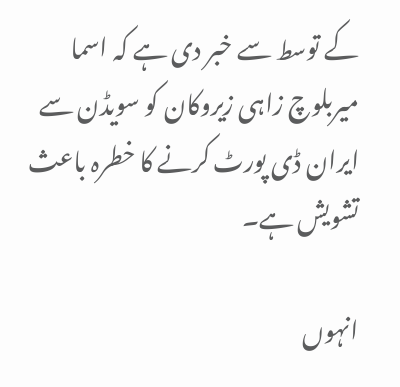کے توسط سے خبر دی ہے کہ اسما میربلوچ زاہی زیروکان کو سویڈن سے ایران ڈی پورٹ کرنے کا خطرہ باعث تشویش ہے۔

انہوں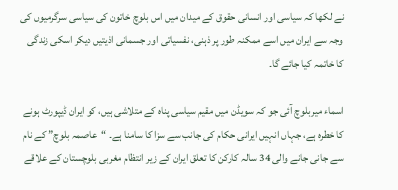نے لکھا کہ سیاسی اور انسانی حقوق کے میدان میں اس بلوچ خاتون کی سیاسی سرگرمیوں کی وجہ سے ایران میں اسے ممکنہ طور پر ذہنی، نفسیاتی اور جسمانی اذیتیں دیکر اسکی زندگی کا خاتمہ کیا جائے گا۔

اسماء میربلوچ آئی جو کہ سویڈن میں مقیم سیاسی پناہ کے متلاشی ہیں، کو ایران ڈیپورٹ ہونے کا خطرہ ہے، جہاں انہیں ایرانی حکام کی جانب سے سزا کا سامنا ہے۔ “عاصمہ بلوچ” کے نام سے جانی جانے والی 34 سالہ کارکن کا تعلق ایران کے زیر انتظام مغربی بلوچستان کے علاقے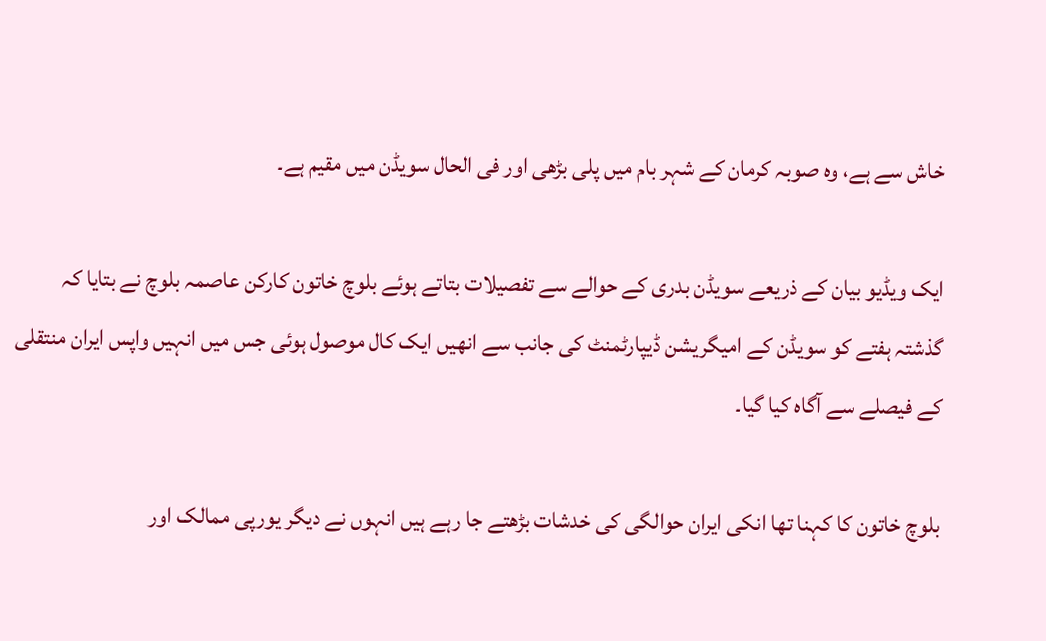خاش سے ہے، وہ صوبہ کرمان کے شہر بام میں پلی بڑھی اور فی الحال سویڈن میں مقیم ہے۔

ایک ویڈیو بیان کے ذریعے سویڈن بدری کے حوالے سے تفصیلات بتاتے ہوئے بلوچ خاتون کارکن عاصمہ بلوچ نے بتایا کہ گذشتہ ہفتے کو سویڈن کے امیگریشن ڈیپارٹمنٹ کی جانب سے انھیں ایک کال موصول ہوئی جس میں انہیں واپس ایران منتقلی کے فیصلے سے آگاہ کیا گیا۔

بلوچ خاتون کا کہنا تھا انکی ایران حوالگی کی خدشات بڑھتے جا رہے ہیں انہوں نے دیگر یورپی ممالک اور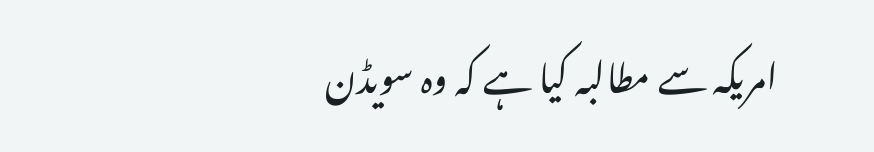امریکہ سے مطالبہ کیا ہے کہ وہ سویڈن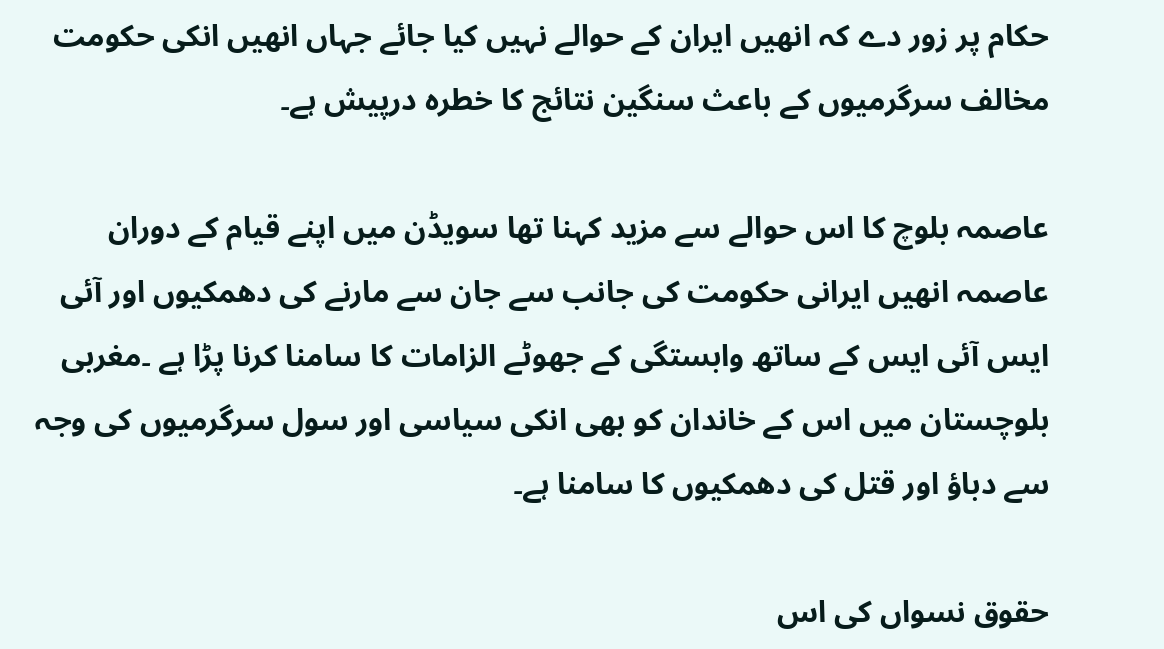حکام پر زور دے کہ انھیں ایران کے حوالے نہیں کیا جائے جہاں انھیں انکی حکومت مخالف سرگرمیوں کے باعث سنگین نتائج کا خطرہ درپیش ہے۔

عاصمہ بلوچ کا اس حوالے سے مزید کہنا تھا سویڈن میں اپنے قیام کے دوران عاصمہ انھیں ایرانی حکومت کی جانب سے جان سے مارنے کی دھمکیوں اور آئی ایس آئی ایس کے ساتھ وابستگی کے جھوٹے الزامات کا سامنا کرنا پڑا ہے ۔مغربی بلوچستان میں اس کے خاندان کو بھی انکی سیاسی اور سول سرگرمیوں کی وجہ سے دباؤ اور قتل کی دھمکیوں کا سامنا ہے۔

حقوق نسواں کی اس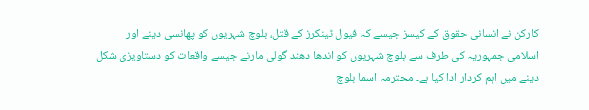کارکن نے انسانی حقوق کے کیسز جیسے کہ فیول ٹینکرز کے قتل، بلوچ شہریوں کو پھانسی دینے اور اسلامی جمہوریہ کی طرف سے بلوچ شہریوں کو اندھا دھند گولی مارنے جیسے واقعات کو دستاویزی شکل دینے میں اہم کردار ادا کیا ہے۔ محترمہ اسما بلوچ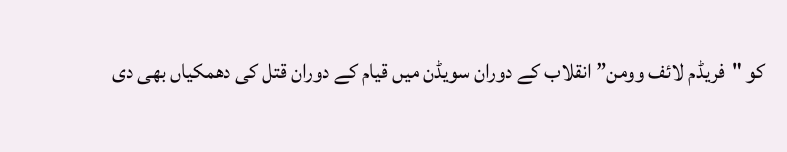کو "فریڈم لائف وومن” انقلاب کے دوران سویڈن میں قیام کے دوران قتل کی دھمکیاں بھی دی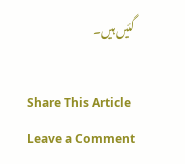گئیں ہیں۔

Share This Article
Leave a Comment